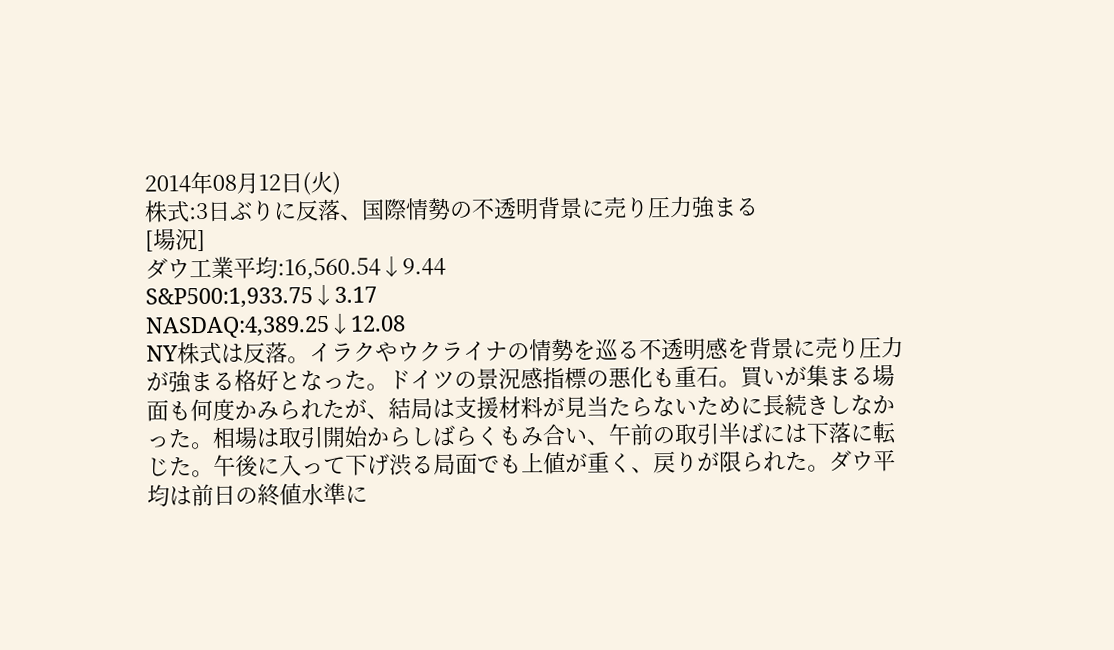2014年08月12日(火)
株式:3日ぶりに反落、国際情勢の不透明背景に売り圧力強まる
[場況]
ダウ工業平均:16,560.54↓9.44
S&P500:1,933.75↓3.17
NASDAQ:4,389.25↓12.08
NY株式は反落。イラクやウクライナの情勢を巡る不透明感を背景に売り圧力が強まる格好となった。ドイツの景況感指標の悪化も重石。買いが集まる場面も何度かみられたが、結局は支援材料が見当たらないために長続きしなかった。相場は取引開始からしばらくもみ合い、午前の取引半ばには下落に転じた。午後に入って下げ渋る局面でも上値が重く、戻りが限られた。ダウ平均は前日の終値水準に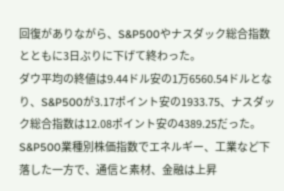回復がありながら、S&P500やナスダック総合指数とともに3日ぶりに下げて終わった。
ダウ平均の終値は9.44ドル安の1万6560.54ドルとなり、S&P500が3.17ポイント安の1933.75、ナスダック総合指数は12.08ポイント安の4389.25だった。S&P500業種別株価指数でエネルギー、工業など下落した一方で、通信と素材、金融は上昇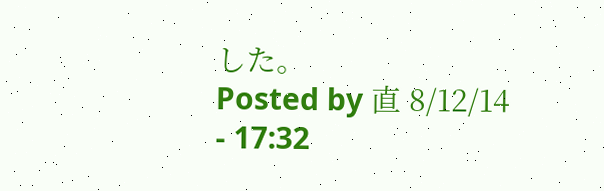した。
Posted by 直 8/12/14 - 17:32